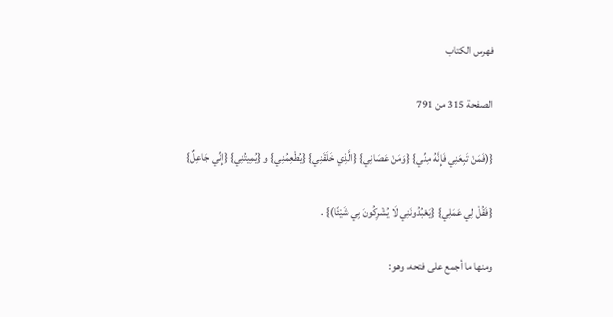فهرس الكتاب

الصفحة 315 من 791

{(فَمَنْ تَبِعَنِي فَإِنَّهُ مِنِّي} {وَمَنْ عَصَانِي} {الَّذِي خَلَقَنِي} {يُطْعِمُنِي} و {يُمِيتُنِي} {إِنِّي جَاعِلٌ}

{فَقُلْ لِي عَمَلِي} {يَعْبُدُونَنِي لَا يُشْرِكُونَ بِي شَيْئًا)} .

ومنها ما أجمع على فتحه، وهو: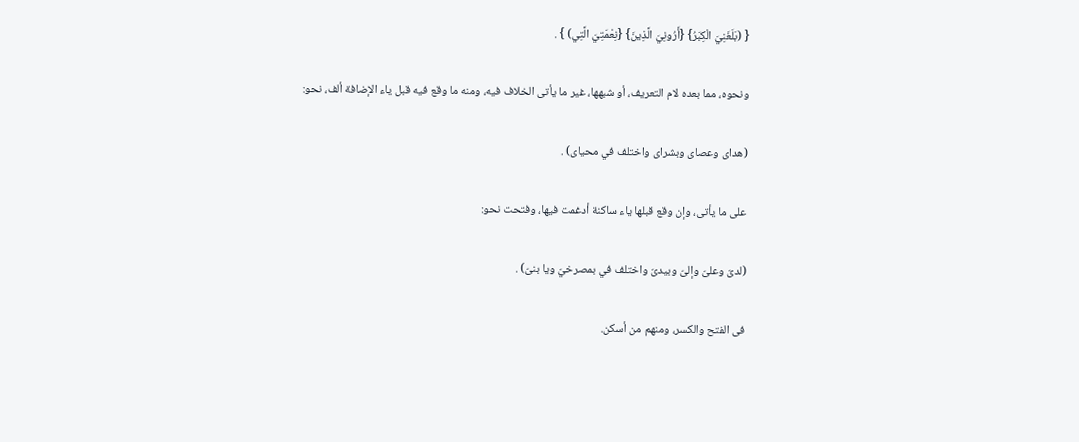{ (بَلَغَنِيَ الْكِبَرُ} {أَرُونِيَ الَّذِينَ} {نِعْمَتِيَ الَّتِي) } .

ونحوه، مما بعده لام التعريف، أو شبهها، غير ما يأتى الخلاف فيه، ومنه ما وقع فيه قبل ياء الإضافة ألف، نحو:

(هداى وعصاى وبشراى واختلف في محياى) .

على ما يأتى، وإن وقع قبلها ياء ساكنة أدغمت فيها، وفتحت نحو:

(لدىّ وعلىّ وإلىّ وبيدىّ واختلف في بمصرخيّ ويا بنىّ) .

فى الفتح والكسر، ومنهم من أسكن.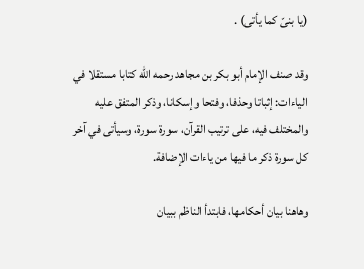(يا بنىّ كما يأتى) .

وقد صنف الإمام أبو بكر بن مجاهد رحمه الله كتابا مستقلا في الياءات: إثباتا وحذفا، وفتحا وإسكانا، وذكر المتفق عليه والمختلف فيه، على ترتيب القرآن، سورة سورة، وسيأتى في آخر كل سورة ذكر ما فيها من ياءات الإضافة.

وهاهنا بيان أحكامها، فابتدأ الناظم ببيان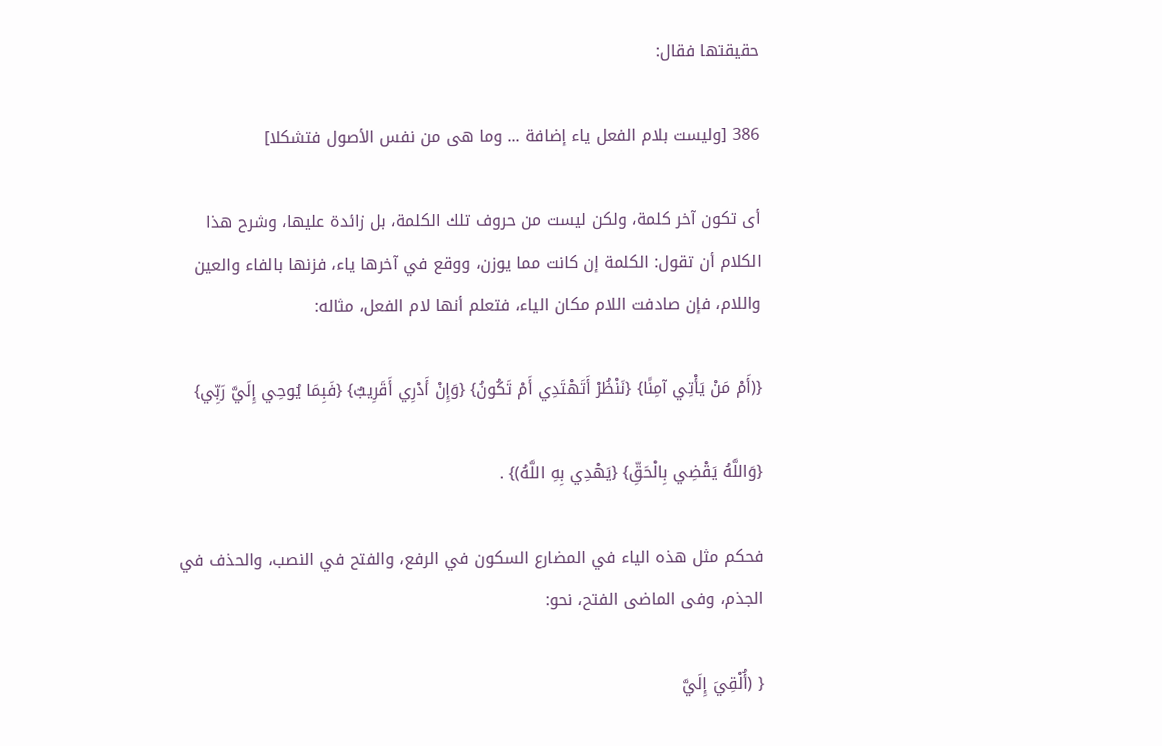حقيقتها فقال:

386 [وليست بلام الفعل ياء إضافة ... وما هى من نفس الأصول فتشكلا]

أى تكون آخر كلمة، ولكن ليست من حروف تلك الكلمة، بل زائدة عليها، وشرح هذا الكلام أن تقول: الكلمة إن كانت مما يوزن، ووقع في آخرها ياء، فزنها بالفاء والعين واللام، فإن صادفت اللام مكان الياء، فتعلم أنها لام الفعل، مثاله:

{(أَمْ مَنْ يَأْتِي آمِنًا} {نَنْظُرْ أَتَهْتَدِي أَمْ تَكُونُ} {وَإِنْ أَدْرِي أَقَرِيبٌ} {فَبِمَا يُوحِي إِلَيَّ رَبِّي}

{وَاللَّهُ يَقْضِي بِالْحَقِّ} {يَهْدِي بِهِ اللَّهُ)} .

فحكم مثل هذه الياء في المضارع السكون في الرفع، والفتح في النصب، والحذف في الجذم، وفى الماضى الفتح، نحو:

{ (أُلْقِيَ إِلَيَّ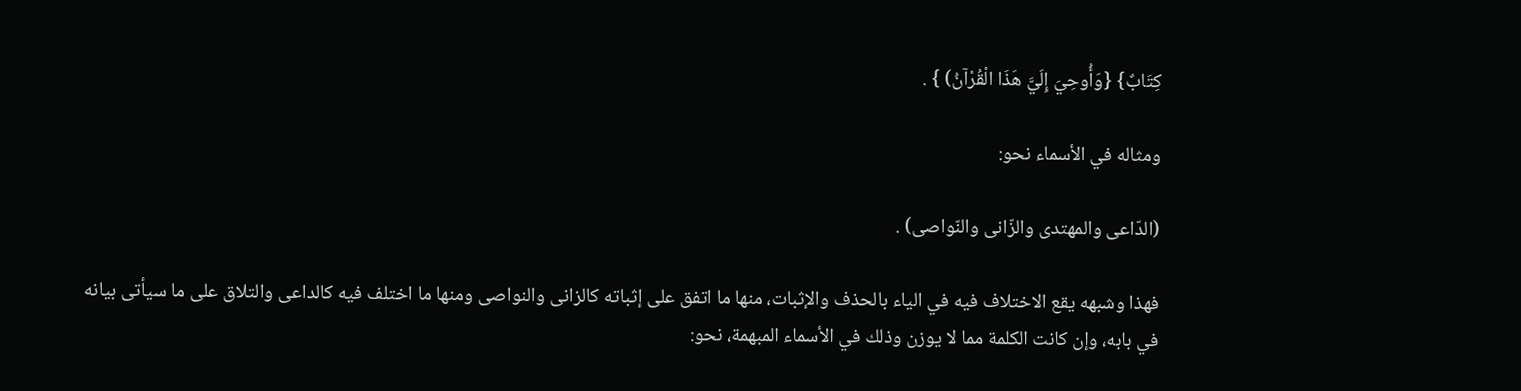كِتَابٌ} {وَأُوحِيَ إِلَيَّ هَذَا الْقُرْآنُ) } .

ومثاله في الأسماء نحو:

(الدّاعى والمهتدى والزّانى والنّواصى) .

فهذا وشبهه يقع الاختلاف فيه في الياء بالحذف والإثبات، منها ما اتفق على إثباته كالزانى والنواصى ومنها ما اختلف فيه كالداعى والتلاق على ما سيأتى بيانه في بابه، وإن كانت الكلمة مما لا يوزن وذلك في الأسماء المبهمة، نحو: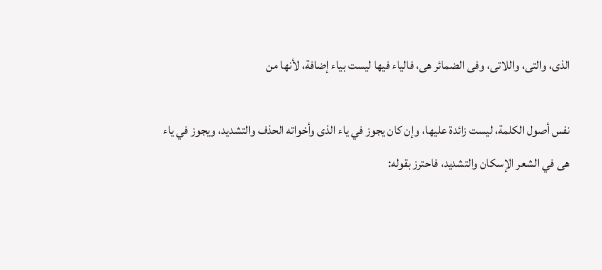الذى، والتى، واللاتى، وفى الضمائر هى، فالياء فيها ليست بياء إضافة، لأنها من

نفس أصول الكلمة، ليست زائدة عليها، وإن كان يجوز في ياء الذى وأخواته الحذف والتشديد، ويجوز في ياء هى في الشعر الإسكان والتشديد، فاحترز بقوله: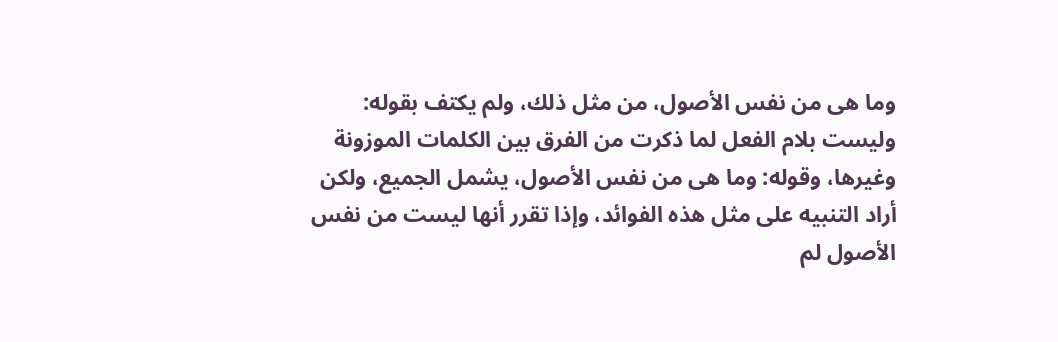وما هى من نفس الأصول، من مثل ذلك، ولم يكتف بقوله: وليست بلام الفعل لما ذكرت من الفرق بين الكلمات الموزونة وغيرها، وقوله: وما هى من نفس الأصول، يشمل الجميع، ولكن أراد التنبيه على مثل هذه الفوائد، وإذا تقرر أنها ليست من نفس الأصول لم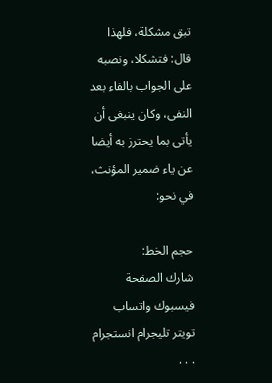تبق مشكلة، فلهذا قال: فتشكلا، ونصبه على الجواب بالفاء بعد النفى، وكان ينبغى أن يأتى بما يحترز به أيضا عن ياء ضمير المؤنث، في نحو:

حجم الخط:
شارك الصفحة
فيسبوك واتساب تويتر تليجرام انستجرام
. . .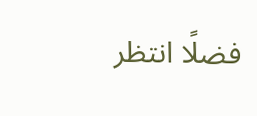فضلًا انتظر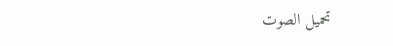تحميل الصوت